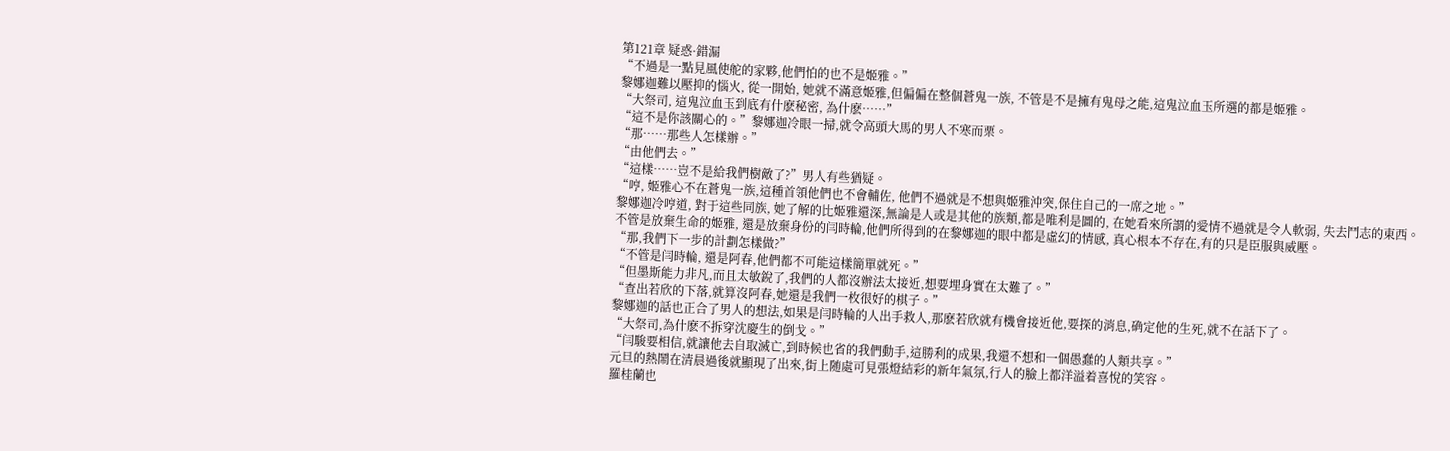第121章 疑惑·錯漏
“不過是一點見風使舵的家夥,他們怕的也不是姬雅。”
黎娜迦難以壓抑的惱火, 從一開始, 她就不滿意姬雅,但偏偏在整個蒼鬼一族, 不管是不是擁有鬼母之能,這鬼泣血玉所選的都是姬雅。
“大祭司, 這鬼泣血玉到底有什麽秘密, 為什麽……”
“這不是你該關心的。”黎娜迦冷眼一掃,就令高頭大馬的男人不寒而栗。
“那……那些人怎樣辦。”
“由他們去。”
“這樣……豈不是給我們樹敵了?”男人有些猶疑。
“哼, 姬雅心不在蒼鬼一族,這種首領他們也不會輔佐, 他們不過就是不想與姬雅沖突,保住自己的一席之地。”
黎娜迦冷哼道, 對于這些同族, 她了解的比姬雅還深,無論是人或是其他的族類,都是唯利是圖的, 在她看來所謂的愛情不過就是令人軟弱, 失去鬥志的東西。
不管是放棄生命的姬雅, 還是放棄身份的闫時輪,他們所得到的在黎娜迦的眼中都是虛幻的情感, 真心根本不存在,有的只是臣服與威壓。
“那,我們下一步的計劃怎樣做?”
“不管是闫時輪, 還是阿春,他們都不可能這樣簡單就死。”
“但墨斯能力非凡,而且太敏銳了,我們的人都沒辦法太接近,想要埋身實在太難了。”
“查出若欣的下落,就算沒阿春,她還是我們一枚很好的棋子。”
黎娜迦的話也正合了男人的想法,如果是闫時輪的人出手救人,那麽若欣就有機會接近他,要探的消息,确定他的生死,就不在話下了。
“大祭司,為什麽不拆穿沈慶生的倒戈。”
“闫駿要相信,就讓他去自取滅亡,到時候也省的我們動手,這勝利的成果,我還不想和一個愚蠢的人類共享。”
元旦的熱鬧在清晨過後就顯現了出來,街上随處可見張燈結彩的新年氣氛,行人的臉上都洋溢着喜悅的笑容。
羅桂蘭也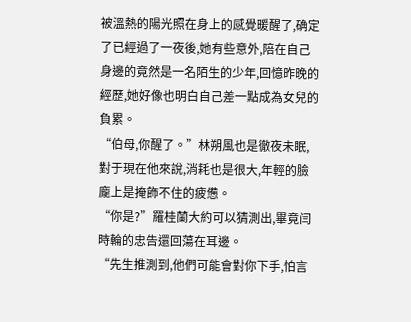被溫熱的陽光照在身上的感覺暖醒了,确定了已經過了一夜後,她有些意外,陪在自己身邊的竟然是一名陌生的少年,回憶昨晚的經歷,她好像也明白自己差一點成為女兒的負累。
“伯母,你醒了。”林朔風也是徹夜未眠,對于現在他來說,消耗也是很大,年輕的臉龐上是掩飾不住的疲憊。
“你是?”羅桂蘭大約可以猜測出,畢竟闫時輪的忠告還回蕩在耳邊。
“先生推測到,他們可能會對你下手,怕言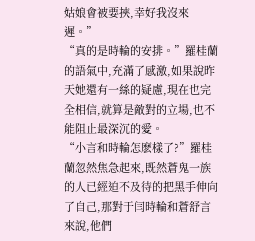姑娘會被要挾,幸好我沒來遲。”
“真的是時輪的安排。”羅桂蘭的語氣中,充滿了感激,如果說昨天她還有一絲的疑慮,現在也完全相信,就算是敵對的立場,也不能阻止最深沉的愛。
“小言和時輪怎麽樣了?”羅桂蘭忽然焦急起來,既然蒼鬼一族的人已經迫不及待的把黑手伸向了自己,那對于闫時輪和蒼舒言來說,他們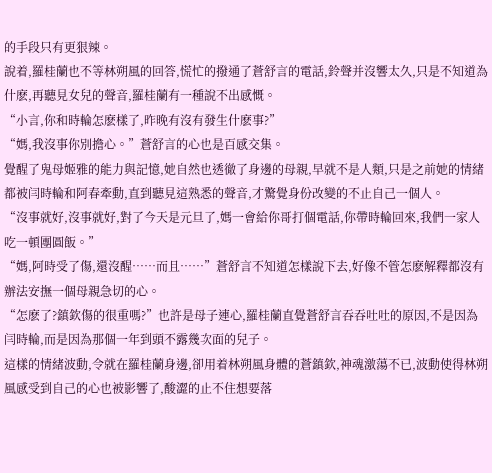的手段只有更狠辣。
說着,羅桂蘭也不等林朔風的回答,慌忙的撥通了蒼舒言的電話,鈴聲并沒響太久,只是不知道為什麽,再聽見女兒的聲音,羅桂蘭有一種說不出感慨。
“小言,你和時輪怎麽樣了,昨晚有沒有發生什麽事?”
“媽,我沒事你別擔心。”蒼舒言的心也是百感交集。
覺醒了鬼母姬雅的能力與記憶,她自然也透徹了身邊的母親,早就不是人類,只是之前她的情緒都被闫時輪和阿春牽動,直到聽見這熟悉的聲音,才驚覺身份改變的不止自己一個人。
“沒事就好,沒事就好,對了今天是元旦了,媽一會給你哥打個電話,你帶時輪回來,我們一家人吃一頓團圓飯。”
“媽,阿時受了傷,還沒醒……而且……”蒼舒言不知道怎樣說下去,好像不管怎麽解釋都沒有辦法安撫一個母親急切的心。
“怎麽了?鎮欽傷的很重嗎?”也許是母子連心,羅桂蘭直覺蒼舒言吞吞吐吐的原因,不是因為闫時輪,而是因為那個一年到頭不露幾次面的兒子。
這樣的情緒波動,令就在羅桂蘭身邊,卻用着林朔風身體的蒼鎮欽,神魂激蕩不已,波動使得林朔風感受到自己的心也被影響了,酸澀的止不住想要落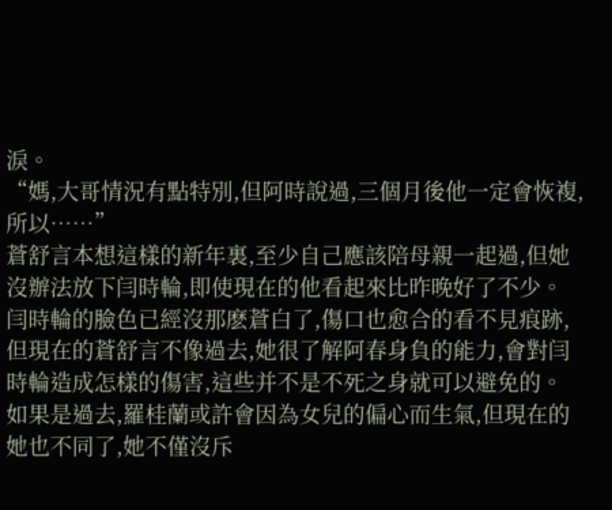淚。
“媽,大哥情況有點特別,但阿時說過,三個月後他一定會恢複,所以……”
蒼舒言本想這樣的新年裏,至少自己應該陪母親一起過,但她沒辦法放下闫時輪,即使現在的他看起來比昨晚好了不少。
闫時輪的臉色已經沒那麽蒼白了,傷口也愈合的看不見痕跡,但現在的蒼舒言不像過去,她很了解阿春身負的能力,會對闫時輪造成怎樣的傷害,這些并不是不死之身就可以避免的。
如果是過去,羅桂蘭或許會因為女兒的偏心而生氣,但現在的她也不同了,她不僅沒斥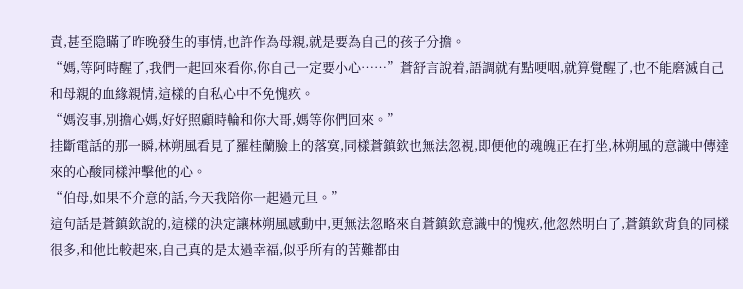責,甚至隐瞞了昨晚發生的事情,也許作為母親,就是要為自己的孩子分擔。
“媽,等阿時醒了,我們一起回來看你,你自己一定要小心……”蒼舒言說着,語調就有點哽咽,就算覺醒了,也不能磨滅自己和母親的血緣親情,這樣的自私心中不免愧疚。
“媽沒事,別擔心媽,好好照顧時輪和你大哥,媽等你們回來。”
挂斷電話的那一瞬,林朔風看見了羅桂蘭臉上的落寞,同樣蒼鎮欽也無法忽視,即便他的魂魄正在打坐,林朔風的意識中傳達來的心酸同樣沖擊他的心。
“伯母,如果不介意的話,今天我陪你一起過元旦。”
這句話是蒼鎮欽說的,這樣的決定讓林朔風感動中,更無法忽略來自蒼鎮欽意識中的愧疚,他忽然明白了,蒼鎮欽背負的同樣很多,和他比較起來,自己真的是太過幸福,似乎所有的苦難都由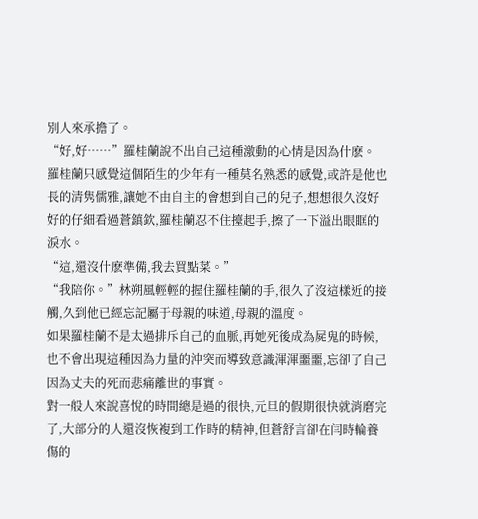別人來承擔了。
“好,好……”羅桂蘭說不出自己這種激動的心情是因為什麽。
羅桂蘭只感覺這個陌生的少年有一種莫名熟悉的感覺,或許是他也長的清隽儒雅,讓她不由自主的會想到自己的兒子,想想很久沒好好的仔細看過蒼鎮欽,羅桂蘭忍不住擡起手,擦了一下溢出眼眶的淚水。
“這,還沒什麽準備,我去買點菜。”
“我陪你。”林朔風輕輕的握住羅桂蘭的手,很久了沒這樣近的接觸,久到他已經忘記屬于母親的味道,母親的溫度。
如果羅桂蘭不是太過排斥自己的血脈,再她死後成為屍鬼的時候,也不會出現這種因為力量的沖突而導致意識渾渾噩噩,忘卻了自己因為丈夫的死而悲痛離世的事實。
對一般人來說喜悅的時間總是過的很快,元旦的假期很快就消磨完了,大部分的人還沒恢複到工作時的精神,但蒼舒言卻在闫時輪養傷的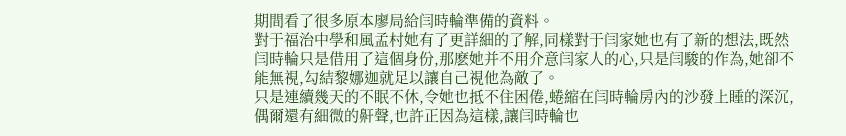期間看了很多原本廖局給闫時輪準備的資料。
對于福治中學和風孟村她有了更詳細的了解,同樣對于闫家她也有了新的想法,既然闫時輪只是借用了這個身份,那麽她并不用介意闫家人的心,只是闫駿的作為,她卻不能無視,勾結黎娜迦就足以讓自己視他為敵了。
只是連續幾天的不眠不休,令她也抵不住困倦,蜷縮在闫時輪房內的沙發上睡的深沉,偶爾還有細微的鼾聲,也許正因為這樣,讓闫時輪也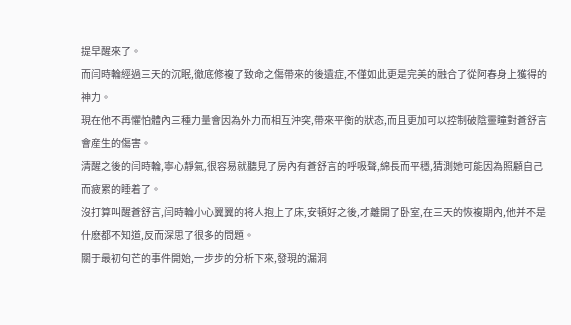提早醒來了。
而闫時輪經過三天的沉眠,徹底修複了致命之傷帶來的後遺症,不僅如此更是完美的融合了從阿春身上獲得的神力。
現在他不再懼怕體內三種力量會因為外力而相互沖突,帶來平衡的狀态,而且更加可以控制破陰靈瞳對蒼舒言會産生的傷害。
清醒之後的闫時輪,寧心靜氣,很容易就聽見了房內有蒼舒言的呼吸聲,綿長而平穩,猜測她可能因為照顧自己而疲累的睡着了。
沒打算叫醒蒼舒言,闫時輪小心翼翼的将人抱上了床,安頓好之後,才離開了卧室,在三天的恢複期內,他并不是什麽都不知道,反而深思了很多的問題。
關于最初句芒的事件開始,一步步的分析下來,發現的漏洞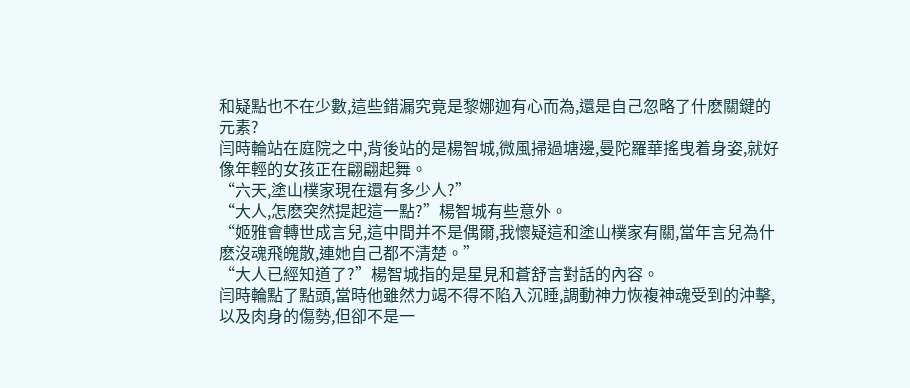和疑點也不在少數,這些錯漏究竟是黎娜迦有心而為,還是自己忽略了什麽關鍵的元素?
闫時輪站在庭院之中,背後站的是楊智城,微風掃過塘邊,曼陀羅華搖曳着身姿,就好像年輕的女孩正在翩翩起舞。
“六天,塗山樸家現在還有多少人?”
“大人,怎麽突然提起這一點?”楊智城有些意外。
“姬雅會轉世成言兒,這中間并不是偶爾,我懷疑這和塗山樸家有關,當年言兒為什麽沒魂飛魄散,連她自己都不清楚。”
“大人已經知道了?”楊智城指的是星見和蒼舒言對話的內容。
闫時輪點了點頭,當時他雖然力竭不得不陷入沉睡,調動神力恢複神魂受到的沖擊,以及肉身的傷勢,但卻不是一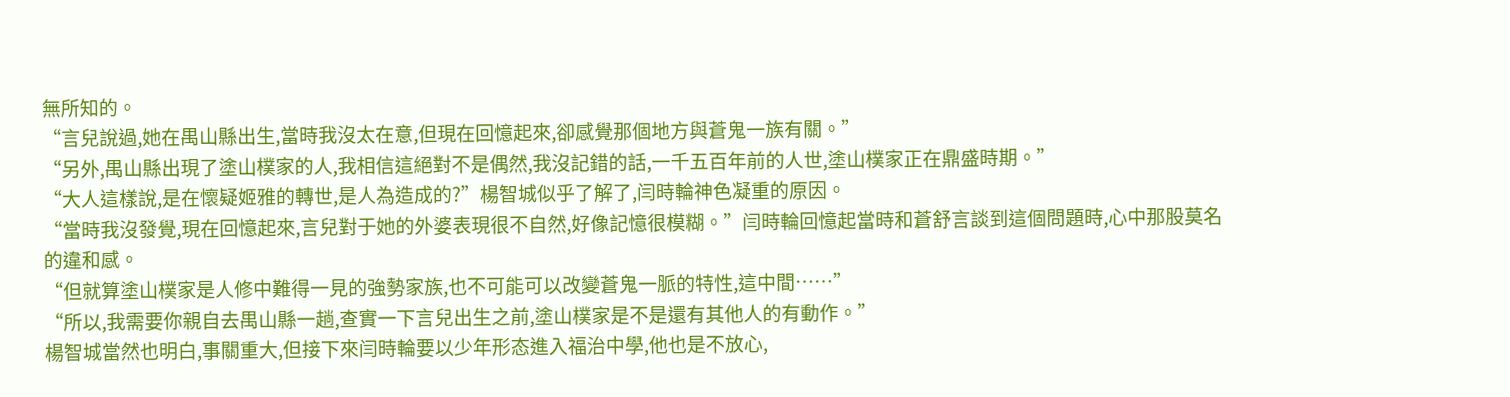無所知的。
“言兒說過,她在禺山縣出生,當時我沒太在意,但現在回憶起來,卻感覺那個地方與蒼鬼一族有關。”
“另外,禺山縣出現了塗山樸家的人,我相信這絕對不是偶然,我沒記錯的話,一千五百年前的人世,塗山樸家正在鼎盛時期。”
“大人這樣說,是在懷疑姬雅的轉世,是人為造成的?”楊智城似乎了解了,闫時輪神色凝重的原因。
“當時我沒發覺,現在回憶起來,言兒對于她的外婆表現很不自然,好像記憶很模糊。”闫時輪回憶起當時和蒼舒言談到這個問題時,心中那股莫名的違和感。
“但就算塗山樸家是人修中難得一見的強勢家族,也不可能可以改變蒼鬼一脈的特性,這中間……”
“所以,我需要你親自去禺山縣一趟,查實一下言兒出生之前,塗山樸家是不是還有其他人的有動作。”
楊智城當然也明白,事關重大,但接下來闫時輪要以少年形态進入福治中學,他也是不放心,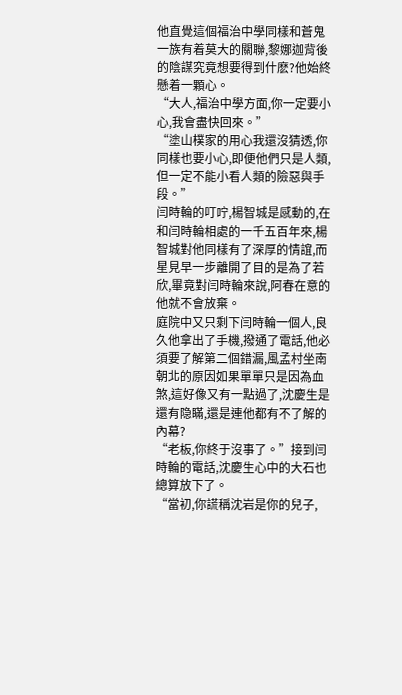他直覺這個福治中學同樣和蒼鬼一族有着莫大的關聯,黎娜迦背後的陰謀究竟想要得到什麽?他始終懸着一顆心。
“大人,福治中學方面,你一定要小心,我會盡快回來。”
“塗山樸家的用心我還沒猜透,你同樣也要小心,即便他們只是人類,但一定不能小看人類的險惡與手段。”
闫時輪的叮咛,楊智城是感動的,在和闫時輪相處的一千五百年來,楊智城對他同樣有了深厚的情誼,而星見早一步離開了目的是為了若欣,畢竟對闫時輪來說,阿春在意的他就不會放棄。
庭院中又只剩下闫時輪一個人,良久他拿出了手機,撥通了電話,他必須要了解第二個錯漏,風孟村坐南朝北的原因如果單單只是因為血煞,這好像又有一點過了,沈慶生是還有隐瞞,還是連他都有不了解的內幕?
“老板,你終于沒事了。”接到闫時輪的電話,沈慶生心中的大石也總算放下了。
“當初,你謊稱沈岩是你的兒子,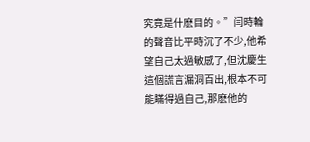究竟是什麽目的。”闫時輪的聲音比平時沉了不少,他希望自己太過敏感了,但沈慶生這個謊言漏洞百出,根本不可能瞞得過自己,那麽他的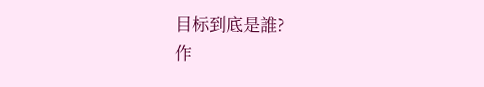目标到底是誰?
作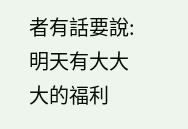者有話要說: 明天有大大大的福利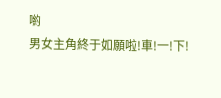喲
男女主角終于如願啦!車!一!下!